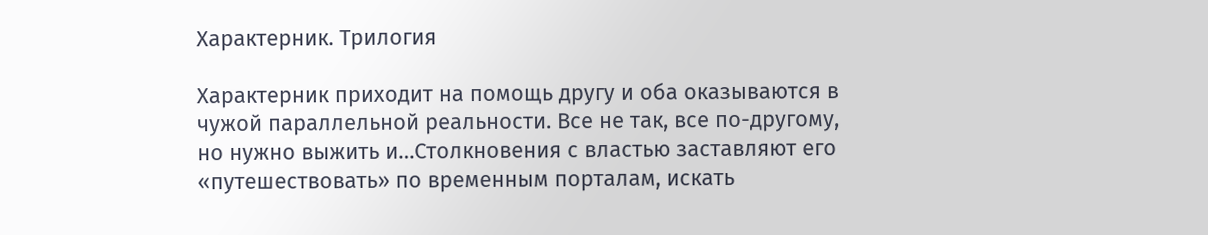Характерник. Трилогия

Характерник приходит на помощь другу и оба оказываются в чужой параллельной реальности. Все не так, все по-другому, но нужно выжить и…Столкновения с властью заставляют его «путешествовать» по временным порталам, искать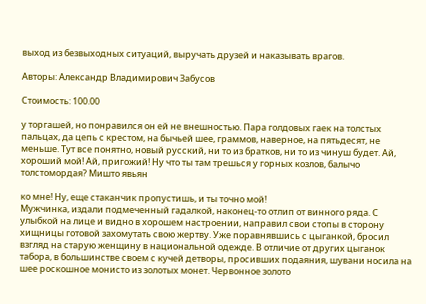выход из безвыходных ситуаций, выручать друзей и наказывать врагов.

Авторы: Александр Владимирович Забусов

Стоимость: 100.00

у торгашей, но понравился он ей не внешностью. Пара голдовых гаек на толстых пальцах, да цепь с крестом, на бычьей шее, граммов, наверное, на пятьдесят, не меньше. Тут все понятно, новый русский, ни то из братков, ни то из чинуш будет. Ай, хороший мой! Ай, пригожий! Ну что ты там трешься у горных козлов, балычо толстомордая? Мишто явьян

ко мне! Ну, еще стаканчик пропустишь, и ты точно мой!
Мужчинка, издали подмеченный гадалкой, наконец-то отлип от винного ряда. С улыбкой на лице и видно в хорошем настроении, направил свои стопы в сторону хищницы готовой захомутать свою жертву. Уже поравнявшись с цыганкой, бросил взгляд на старую женщину в национальной одежде. В отличие от других цыганок табора, в большинстве своем с кучей детворы, просивших подаяния, шувани носила на шее роскошное монисто из золотых монет. Червонное золото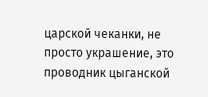царской чеканки, не просто украшение, это проводник цыганской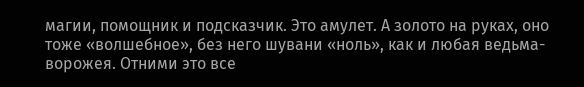магии, помощник и подсказчик. Это амулет. А золото на руках, оно тоже «волшебное», без него шувани «ноль», как и любая ведьма-ворожея. Отними это все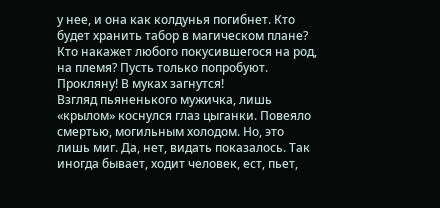у нее, и она как колдунья погибнет. Кто будет хранить табор в магическом плане? Кто накажет любого покусившегося на род, на племя? Пусть только попробуют. Прокляну! В муках загнутся!
Взгляд пьяненького мужичка, лишь «крылом» коснулся глаз цыганки. Повеяло смертью, могильным холодом. Но, это лишь миг. Да, нет, видать показалось. Так иногда бывает, ходит человек, ест, пьет,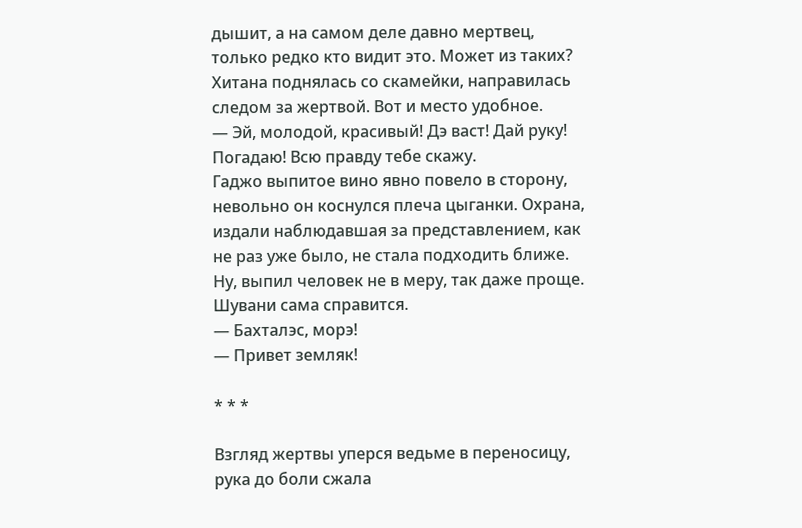дышит, а на самом деле давно мертвец, только редко кто видит это. Может из таких? Хитана поднялась со скамейки, направилась следом за жертвой. Вот и место удобное.
— Эй, молодой, красивый! Дэ васт! Дай руку! Погадаю! Всю правду тебе скажу.
Гаджо выпитое вино явно повело в сторону, невольно он коснулся плеча цыганки. Охрана, издали наблюдавшая за представлением, как не раз уже было, не стала подходить ближе. Ну, выпил человек не в меру, так даже проще. Шувани сама справится.
— Бахталэс, морэ!
— Привет земляк!

* * *

Взгляд жертвы уперся ведьме в переносицу, рука до боли сжала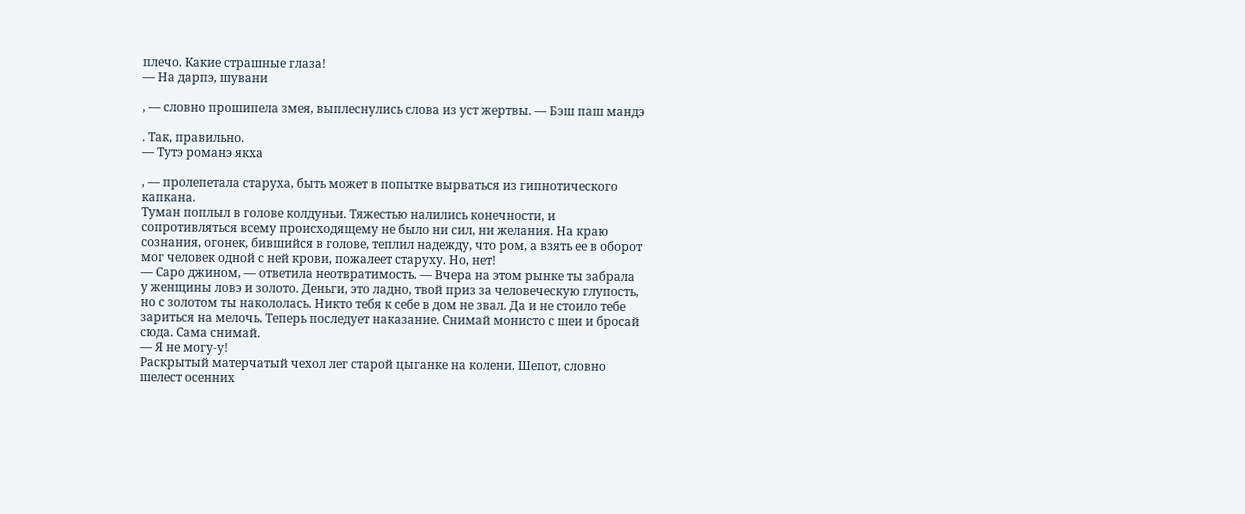плечо. Какие страшные глаза!
— На дарпэ, шувани

, — словно прошипела змея, выплеснулись слова из уст жертвы. — Бэш паш мандэ

. Так, правильно.
— Тутэ романэ якха

, — пролепетала старуха, быть может в попытке вырваться из гипнотического капкана.
Туман поплыл в голове колдуньи. Тяжестью налились конечности, и сопротивляться всему происходящему не было ни сил, ни желания. На краю сознания, огонек, бившийся в голове, теплил надежду, что ром, а взять ее в оборот мог человек одной с ней крови, пожалеет старуху. Но, нет!
— Саро джином, — ответила неотвратимость. — Вчера на этом рынке ты забрала у женщины ловэ и золото. Деньги, это ладно, твой приз за человеческую глупость, но с золотом ты накололась. Никто тебя к себе в дом не звал. Да и не стоило тебе зариться на мелочь. Теперь последует наказание. Снимай монисто с шеи и бросай сюда. Сама снимай.
— Я не могу-у!
Раскрытый матерчатый чехол лег старой цыганке на колени. Шепот, словно шелест осенних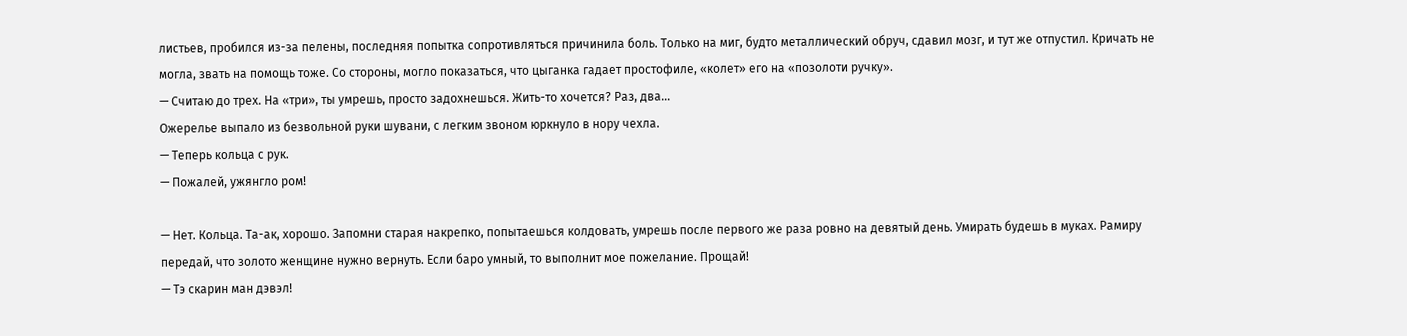листьев, пробился из-за пелены, последняя попытка сопротивляться причинила боль. Только на миг, будто металлический обруч, сдавил мозг, и тут же отпустил. Кричать не могла, звать на помощь тоже. Со стороны, могло показаться, что цыганка гадает простофиле, «колет» его на «позолоти ручку».
— Считаю до трех. На «три», ты умрешь, просто задохнешься. Жить-то хочется? Раз, два…
Ожерелье выпало из безвольной руки шувани, с легким звоном юркнуло в нору чехла.
— Теперь кольца с рук.
— Пожалей, ужянгло ром!

— Нет. Кольца. Та-ак, хорошо. Запомни старая накрепко, попытаешься колдовать, умрешь после первого же раза ровно на девятый день. Умирать будешь в муках. Рамиру передай, что золото женщине нужно вернуть. Если баро умный, то выполнит мое пожелание. Прощай!
— Тэ скарин ман дэвэл!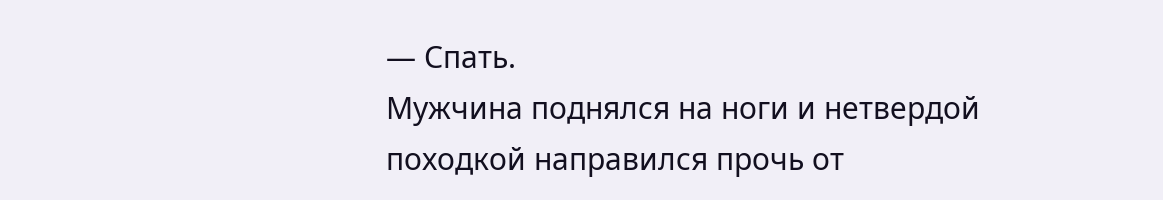— Спать.
Мужчина поднялся на ноги и нетвердой походкой направился прочь от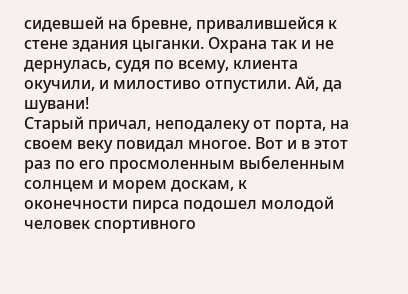сидевшей на бревне, привалившейся к стене здания цыганки. Охрана так и не дернулась, судя по всему, клиента окучили, и милостиво отпустили. Ай, да шувани!
Старый причал, неподалеку от порта, на своем веку повидал многое. Вот и в этот раз по его просмоленным выбеленным солнцем и морем доскам, к оконечности пирса подошел молодой человек спортивного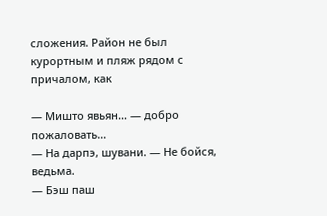сложения. Район не был курортным и пляж рядом с причалом, как

— Мишто явьян… — добро пожаловать…
— На дарпэ, шувани. — Не бойся, ведьма.
— Бэш паш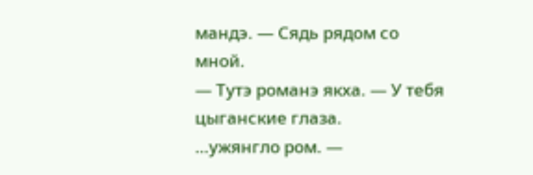мандэ. — Сядь рядом со мной.
— Тутэ романэ якха. — У тебя цыганские глаза.
…ужянгло ром. —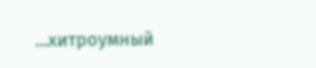…хитроумный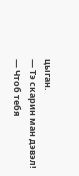цыган.
— Тэ скарин ман дэвэл! — Чтоб тебя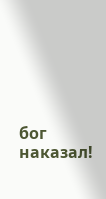бог наказал!